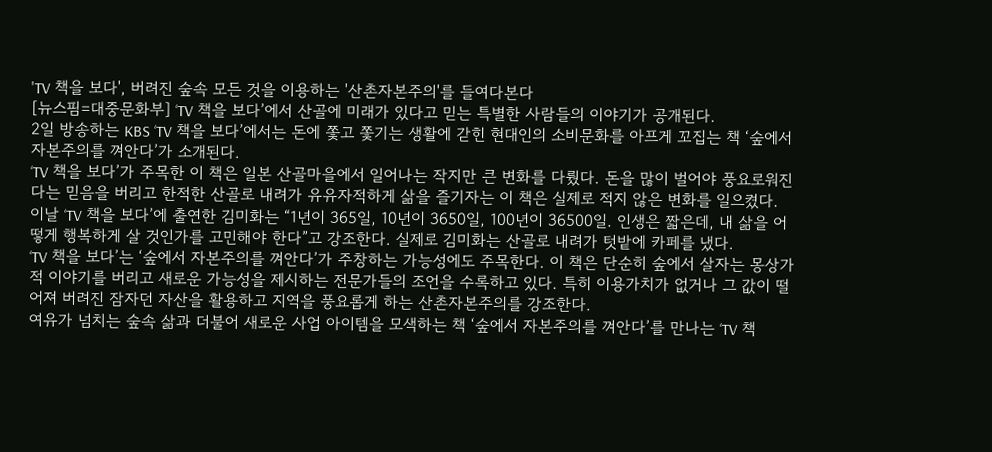'TV 책을 보다', 버려진 숲속 모든 것을 이용하는 '산촌자본주의'를 들여다본다
[뉴스핌=대중문화부] ‘TV 책을 보다’에서 산골에 미래가 있다고 믿는 특별한 사람들의 이야기가 공개된다.
2일 방송하는 KBS ‘TV 책을 보다’에서는 돈에 쫓고 쫓기는 생활에 갇힌 현대인의 소비문화를 아프게 꼬집는 책 ‘숲에서 자본주의를 껴안다’가 소개된다.
‘TV 책을 보다’가 주목한 이 책은 일본 산골마을에서 일어나는 작지만 큰 변화를 다뤘다. 돈을 많이 벌어야 풍요로워진다는 믿음을 버리고 한적한 산골로 내려가 유유자적하게 삶을 즐기자는 이 책은 실제로 적지 않은 변화를 일으켰다.
이날 ‘TV 책을 보다’에 출연한 김미화는 “1년이 365일, 10년이 3650일, 100년이 36500일. 인생은 짧은데, 내 삶을 어떻게 행복하게 살 것인가를 고민해야 한다”고 강조한다. 실제로 김미화는 산골로 내려가 텃밭에 카페를 냈다.
‘TV 책을 보다’는 ‘숲에서 자본주의를 껴안다’가 주창하는 가능성에도 주목한다. 이 책은 단순히 숲에서 살자는 몽상가적 이야기를 버리고 새로운 가능성을 제시하는 전문가들의 조언을 수록하고 있다. 특히 이용가치가 없거나 그 값이 떨어져 버려진 잠자던 자산을 활용하고 지역을 풍요롭게 하는 산촌자본주의를 강조한다.
여유가 넘치는 숲속 삶과 더불어 새로운 사업 아이템을 모색하는 책 ‘숲에서 자본주의를 껴안다’를 만나는 ‘TV 책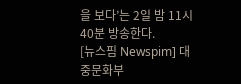을 보다’는 2일 밤 11시40분 방송한다.
[뉴스핌 Newspim] 대중문화부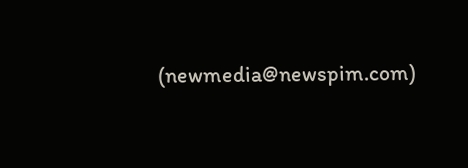(newmedia@newspim.com)